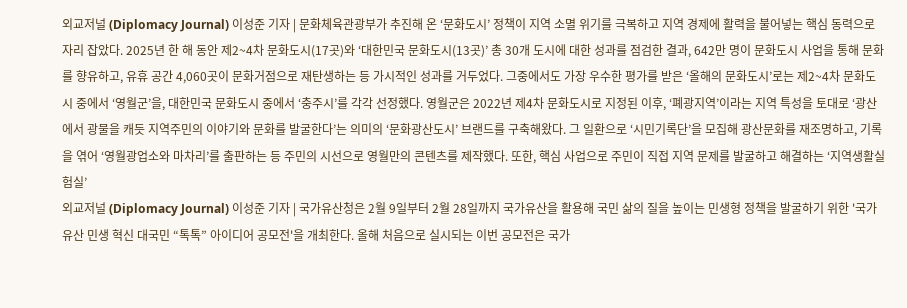외교저널 (Diplomacy Journal) 이성준 기자 | 문화체육관광부가 추진해 온 ‘문화도시’ 정책이 지역 소멸 위기를 극복하고 지역 경제에 활력을 불어넣는 핵심 동력으로 자리 잡았다. 2025년 한 해 동안 제2~4차 문화도시(17곳)와 ‘대한민국 문화도시(13곳)’ 총 30개 도시에 대한 성과를 점검한 결과, 642만 명이 문화도시 사업을 통해 문화를 향유하고, 유휴 공간 4,060곳이 문화거점으로 재탄생하는 등 가시적인 성과를 거두었다. 그중에서도 가장 우수한 평가를 받은 ‘올해의 문화도시’로는 제2~4차 문화도시 중에서 ‘영월군’을, 대한민국 문화도시 중에서 ‘충주시’를 각각 선정했다. 영월군은 2022년 제4차 문화도시로 지정된 이후, ‘폐광지역’이라는 지역 특성을 토대로 ‘광산에서 광물을 캐듯 지역주민의 이야기와 문화를 발굴한다’는 의미의 ‘문화광산도시’ 브랜드를 구축해왔다. 그 일환으로 ‘시민기록단’을 모집해 광산문화를 재조명하고, 기록을 엮어 ‘영월광업소와 마차리’를 출판하는 등 주민의 시선으로 영월만의 콘텐츠를 제작했다. 또한, 핵심 사업으로 주민이 직접 지역 문제를 발굴하고 해결하는 ‘지역생활실험실’
외교저널 (Diplomacy Journal) 이성준 기자 | 국가유산청은 2월 9일부터 2월 28일까지 국가유산을 활용해 국민 삶의 질을 높이는 민생형 정책을 발굴하기 위한 '국가유산 민생 혁신 대국민 “톡톡” 아이디어 공모전'을 개최한다. 올해 처음으로 실시되는 이번 공모전은 국가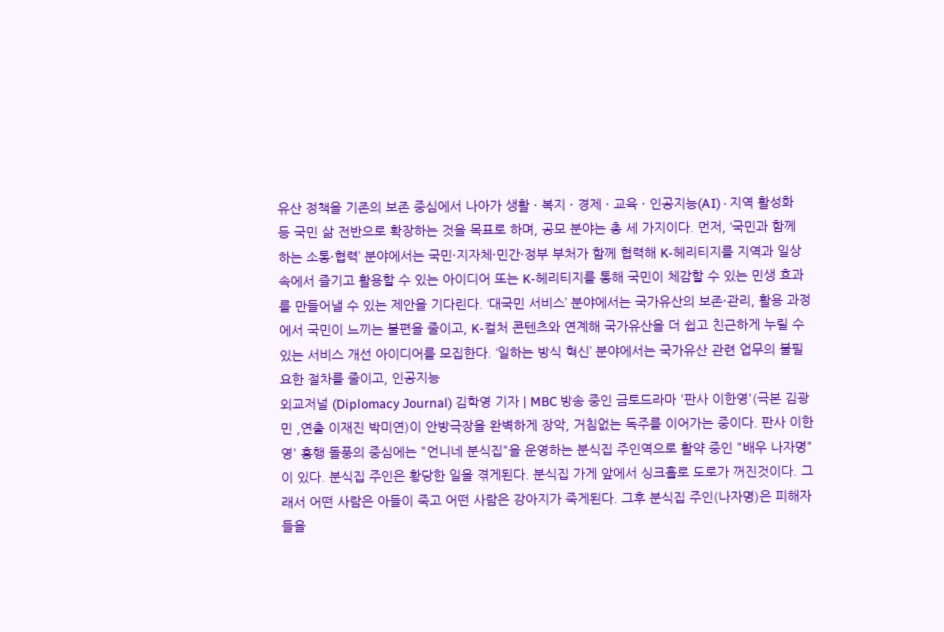유산 정책을 기존의 보존 중심에서 나아가 생활 · 복지 · 경제 · 교육 · 인공지능(AI) · 지역 활성화 등 국민 삶 전반으로 확장하는 것을 목표로 하며, 공모 분야는 총 세 가지이다. 먼저, ‘국민과 함께 하는 소통·협력’ 분야에서는 국민·지자체·민간·정부 부처가 함께 협력해 K-헤리티지를 지역과 일상 속에서 즐기고 활용할 수 있는 아이디어 또는 K-헤리티지를 통해 국민이 체감할 수 있는 민생 효과를 만들어낼 수 있는 제안을 기다린다. ‘대국민 서비스’ 분야에서는 국가유산의 보존·관리, 활용 과정에서 국민이 느끼는 불편을 줄이고, K-컬처 콘텐츠와 연계해 국가유산을 더 쉽고 친근하게 누릴 수 있는 서비스 개선 아이디어를 모집한다. ‘일하는 방식 혁신’ 분야에서는 국가유산 관련 업무의 불필요한 절차를 줄이고, 인공지능
외교저널 (Diplomacy Journal) 김학영 기자 | MBC 방송 중인 금토드라마 '판사 이한영'(극본 김광민 ,연출 이재진 박미연)이 안방극장을 완벽하게 장악, 거침없는 독주를 이어가는 중이다. 판사 이한영' 흥행 돌풍의 중심에는 "언니네 분식집"을 운영하는 분식집 주인역으로 활약 중인 "배우 나자명"이 있다. 분식집 주인은 황당한 일을 겪게된다. 분식집 가게 앞에서 싱크홀로 도로가 꺼진것이다. 그래서 어떤 사람은 아들이 죽고 어떤 사람은 강아지가 죽게된다. 그후 분식집 주인(나자명)은 피해자들을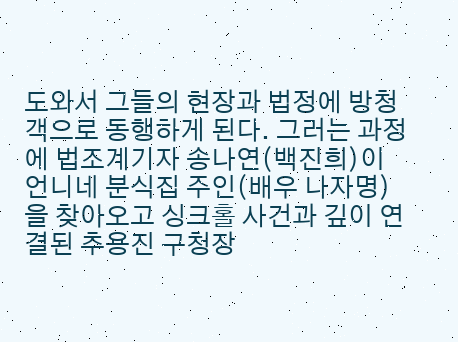도와서 그들의 현장과 법정에 방청객으로 동행하게 된다. 그러는 과정에 법조계기자 송나연(백진희)이 언니네 분식집 주인(배우 나자명)을 찾아오고 싱크홀 사건과 깊이 연결된 추용진 구청장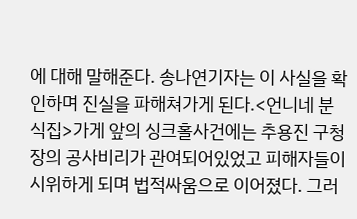에 대해 말해준다. 송나연기자는 이 사실을 확인하며 진실을 파해쳐가게 된다.<언니네 분식집>가게 앞의 싱크홀사건에는 추용진 구청장의 공사비리가 관여되어있었고 피해자들이 시위하게 되며 법적싸움으로 이어졌다. 그러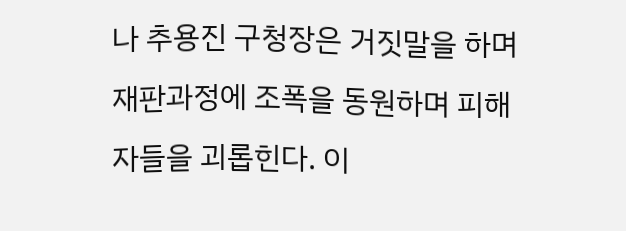나 추용진 구청장은 거짓말을 하며 재판과정에 조폭을 동원하며 피해자들을 괴롭힌다. 이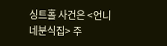싱트홀 사건은 <언니네분식집> 주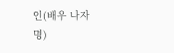인(배우 나자명)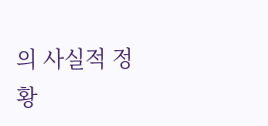의 사실적 정황